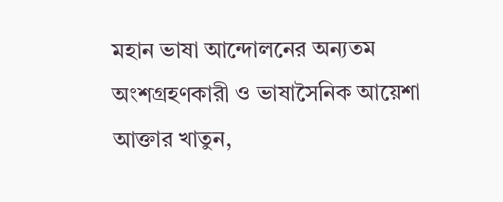মহান ভাষা আন্দোলনের অন্যতম অংশগ্রহণকারী ও ভাষাসৈনিক আয়েশা আক্তার খাতুন,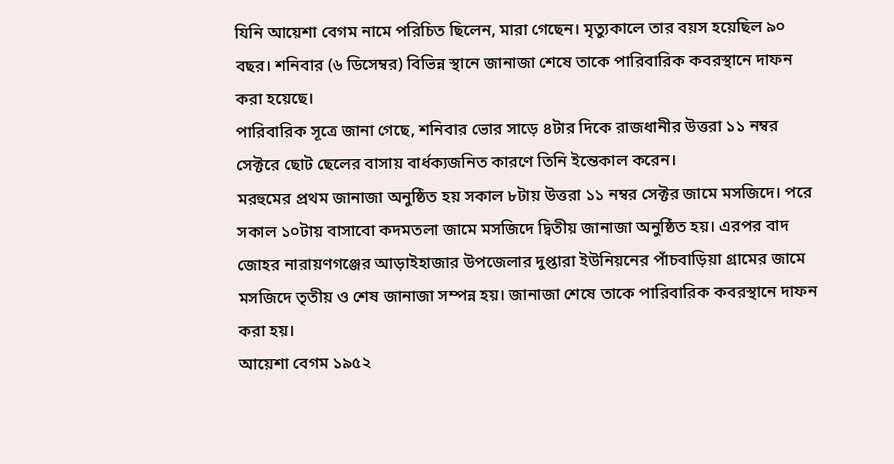যিনি আয়েশা বেগম নামে পরিচিত ছিলেন, মারা গেছেন। মৃত্যুকালে তার বয়স হয়েছিল ৯০ বছর। শনিবার (৬ ডিসেম্বর) বিভিন্ন স্থানে জানাজা শেষে তাকে পারিবারিক কবরস্থানে দাফন করা হয়েছে।
পারিবারিক সূত্রে জানা গেছে, শনিবার ভোর সাড়ে ৪টার দিকে রাজধানীর উত্তরা ১১ নম্বর সেক্টরে ছোট ছেলের বাসায় বার্ধক্যজনিত কারণে তিনি ইন্তেকাল করেন।
মরহুমের প্রথম জানাজা অনুষ্ঠিত হয় সকাল ৮টায় উত্তরা ১১ নম্বর সেক্টর জামে মসজিদে। পরে সকাল ১০টায় বাসাবো কদমতলা জামে মসজিদে দ্বিতীয় জানাজা অনুষ্ঠিত হয়। এরপর বাদ জোহর নারায়ণগঞ্জের আড়াইহাজার উপজেলার দুপ্তারা ইউনিয়নের পাঁচবাড়িয়া গ্রামের জামে মসজিদে তৃতীয় ও শেষ জানাজা সম্পন্ন হয়। জানাজা শেষে তাকে পারিবারিক কবরস্থানে দাফন করা হয়।
আয়েশা বেগম ১৯৫২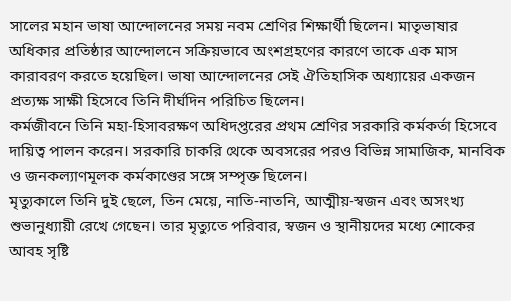সালের মহান ভাষা আন্দোলনের সময় নবম শ্রেণির শিক্ষার্থী ছিলেন। মাতৃভাষার অধিকার প্রতিষ্ঠার আন্দোলনে সক্রিয়ভাবে অংশগ্রহণের কারণে তাকে এক মাস কারাবরণ করতে হয়েছিল। ভাষা আন্দোলনের সেই ঐতিহাসিক অধ্যায়ের একজন প্রত্যক্ষ সাক্ষী হিসেবে তিনি দীর্ঘদিন পরিচিত ছিলেন।
কর্মজীবনে তিনি মহা-হিসাবরক্ষণ অধিদপ্তরের প্রথম শ্রেণির সরকারি কর্মকর্তা হিসেবে দায়িত্ব পালন করেন। সরকারি চাকরি থেকে অবসরের পরও বিভিন্ন সামাজিক, মানবিক ও জনকল্যাণমূলক কর্মকাণ্ডের সঙ্গে সম্পৃক্ত ছিলেন।
মৃত্যুকালে তিনি দুই ছেলে, তিন মেয়ে, নাতি-নাতনি, আত্মীয়-স্বজন এবং অসংখ্য শুভানুধ্যায়ী রেখে গেছেন। তার মৃত্যুতে পরিবার, স্বজন ও স্থানীয়দের মধ্যে শোকের আবহ সৃষ্টি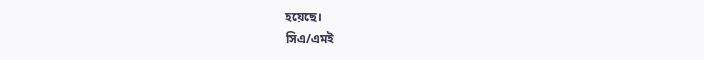হয়েছে।
সিএ/এমই